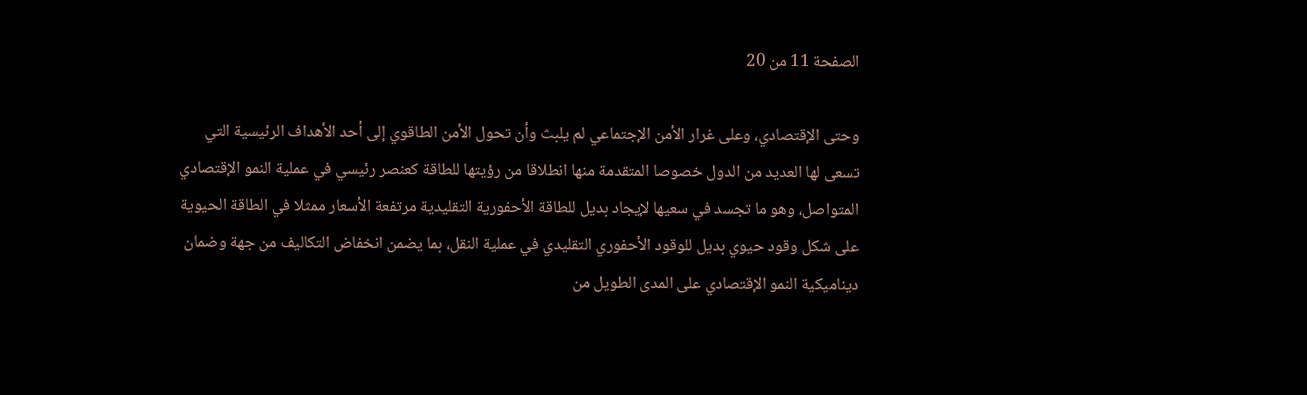الصفحة 11 من 20

وحتى الإقتصادي، وعلى غرار الأمن الإجتماعي لم يلبث وأن تحول الأمن الطاقوي إلى أحد الأهداف الرئيسية التي تسعى لها العديد من الدول خصوصا المتقدمة منها انطلاقا من رؤيتها للطاقة كعنصر رئيسي في عملية النمو الإقتصادي المتواصل، وهو ما تجسد في سعيها لإيجاد بديل للطاقة الأحفورية التقليدية مرتفعة الأسعار ممثلا في الطاقة الحيوية على شكل وقود حيوي بديل للوقود الأحفوري التقليدي في عملية النقل، بما يضمن انخفاض التكاليف من جهة وضمان ديناميكية النمو الإقتصادي على المدى الطويل من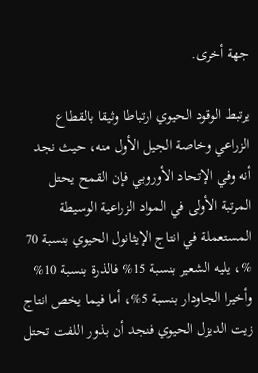جهة أخرى.

يرتبط الوقود الحيوي ارتباطا وثيقا بالقطاع الزراعي وخاصة الجيل الأول منه، حيث نجد أنه وفي الإتحاد الأوروبي فإن القمح يحتل المرتبة الأولى في المواد الزراعية الوسيطة المستعملة في انتاج الإيثانول الحيوي بنسبة 70 %، يليه الشعير بنسبة 15% فالذرة بنسبة 10% وأخيرا الجاودار بنسبة 5%، أما فيما يخص انتاج زيت الديزل الحيوي فنجد أن بذور اللفت تحتل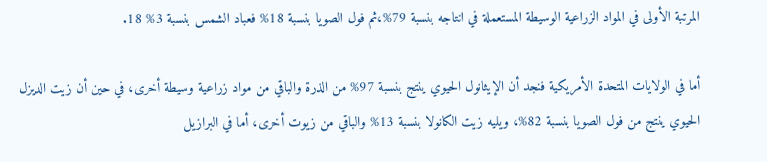المرتبة الأولى في المواد الزراعية الوسيطة المستعملة في انتاجه بنسبة 79%،ثم فول الصويا بنسبة 18% فعباد الشمس بنسبة 3% 18.

أما في الولايات المتحدة الأمريكية فنجد أن الإيثانول الحيوي ينتج بنسبة 97% من الذرة والباقي من مواد زراعية وسيطة أخرى، في حين أن زيت الديزل الحيوي ينتج من فول الصويا بنسبة 82%، ويليه زيت الكانولا بنسبة 13% والباقي من زيوت أخرى، أما في البرازيل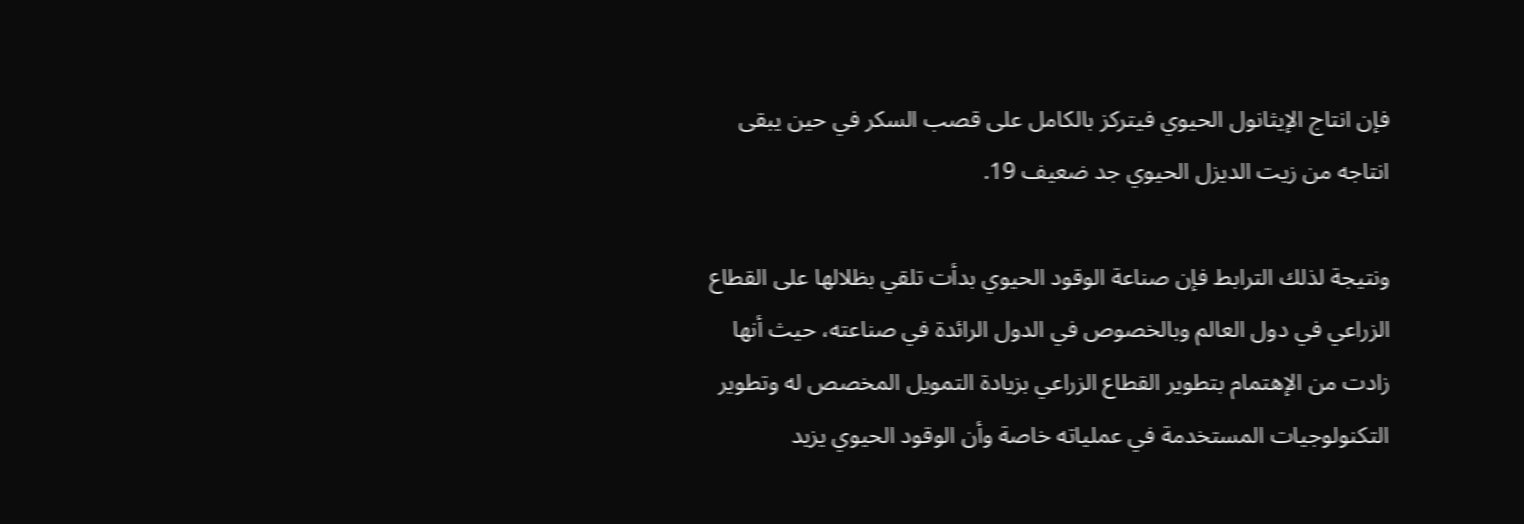فإن انتاج الإيثانول الحيوي فيتركز بالكامل على قصب السكر في حين يبقى انتاجه من زيت الديزل الحيوي جد ضعيف 19.

ونتيجة لذلك الترابط فإن صناعة الوقود الحيوي بدأت تلقي بظلالها على القطاع الزراعي في دول العالم وبالخصوص في الدول الرائدة في صناعته، حيث أنها زادت من الإهتمام بتطوير القطاع الزراعي بزيادة التمويل المخصص له وتطوير التكنولوجيات المستخدمة في عملياته خاصة وأن الوقود الحيوي يزيد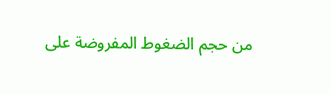من حجم الضغوط المفروضة على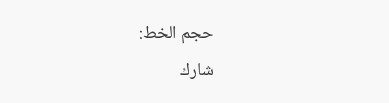حجم الخط:
شارك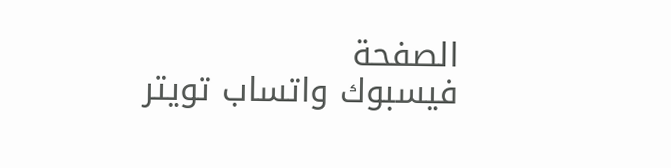الصفحة
فيسبوك واتساب تويتر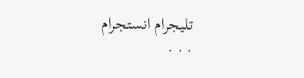تليجرام انستجرام
. . .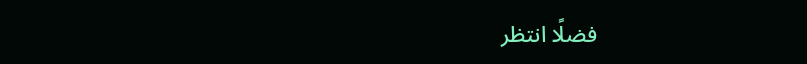فضلًا انتظر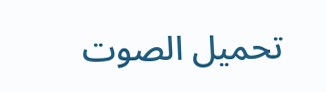تحميل الصوت